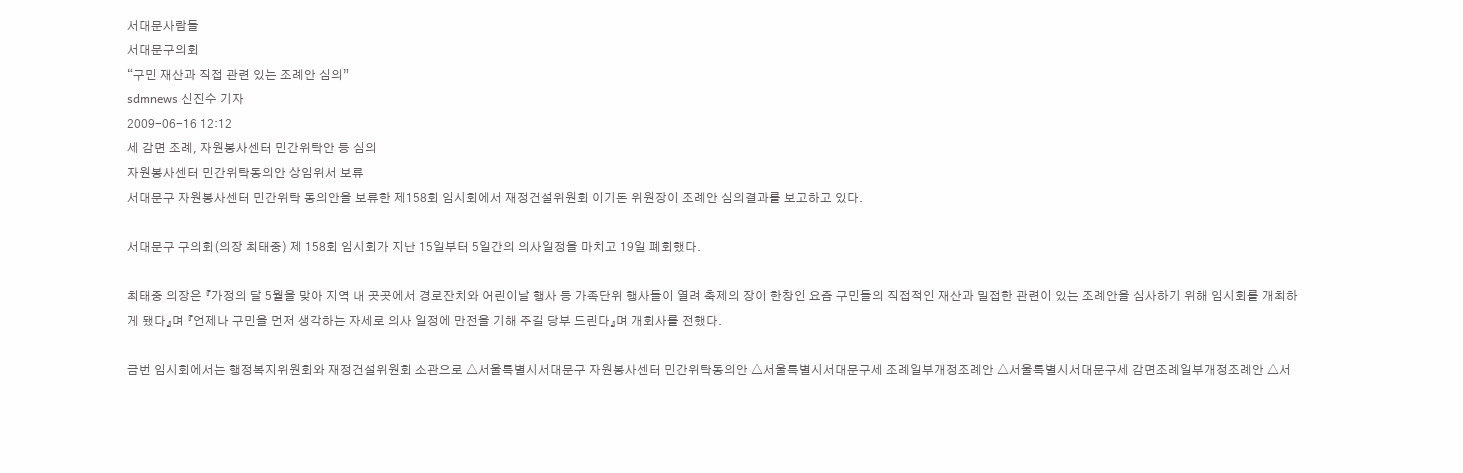서대문사람들
서대문구의회
“구민 재산과 직접 관련 있는 조례안 심의”
sdmnews 신진수 기자
2009-06-16 12:12
세 감면 조례, 자원봉사센터 민간위탁안 등 심의
자원봉사센터 민간위탁동의안 상임위서 보류
서대문구 자원봉사센터 민간위탁 동의안을 보류한 제158회 임시회에서 재정건설위원회 이기돈 위원장이 조례안 심의결과를 보고하고 있다.

서대문구 구의회(의장 최태중) 제 158회 임시회가 지난 15일부터 5일간의 의사일정을 마치고 19일 폐회했다.

최태중 의장은 『가정의 달 5월을 맞아 지역 내 곳곳에서 경로잔치와 어린이날 행사 등 가족단위 행사들이 열려 축제의 장이 한창인 요즘 구민들의 직접적인 재산과 밀접한 관련이 있는 조례안을 심사하기 위해 임시회를 개최하게 됐다』며 『언제나 구민을 먼저 생각하는 자세로 의사 일정에 만전을 기해 주길 당부 드린다』며 개회사를 전했다.

금번 임시회에서는 행정복지위원회와 재정건설위원회 소관으로 △서울특별시서대문구 자원봉사센터 민간위탁동의안 △서울특별시서대문구세 조례일부개정조례안 △서울특별시서대문구세 감면조례일부개정조례안 △서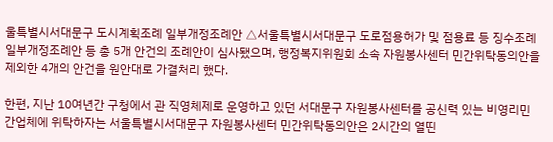울특별시서대문구 도시계획조례 일부개정조례안 △서울특별시서대문구 도로점용허가 및 점용료 등 징수조례 일부개정조례안 등 총 5개 안건의 조례안이 심사됐으며, 행정복지위원회 소속 자원봉사센터 민간위탁동의안을 제외한 4개의 안건을 원안대로 가결처리 했다.

한편, 지난 10여년간 구청에서 관 직영체제로 운영하고 있던 서대문구 자원봉사센터를 공신력 있는 비영리민간업체에 위탁하자는 서울특별시서대문구 자원봉사센터 민간위탁동의안은 2시간의 열띤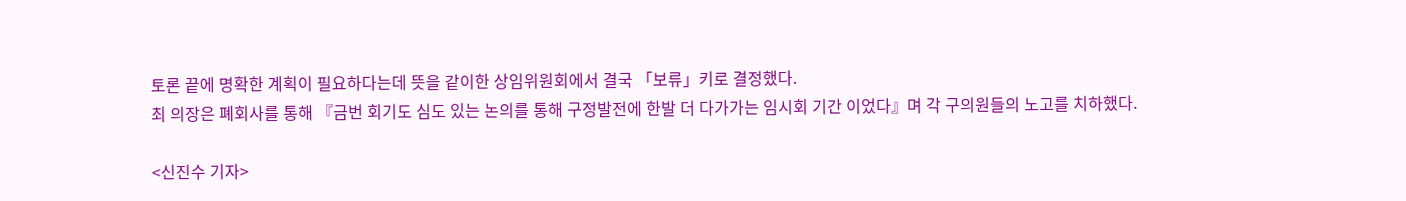토론 끝에 명확한 계획이 필요하다는데 뜻을 같이한 상임위원회에서 결국 「보류」키로 결정했다.
최 의장은 폐회사를 통해 『금번 회기도 심도 있는 논의를 통해 구정발전에 한발 더 다가가는 임시회 기간 이었다』며 각 구의원들의 노고를 치하했다.

<신진수 기자>